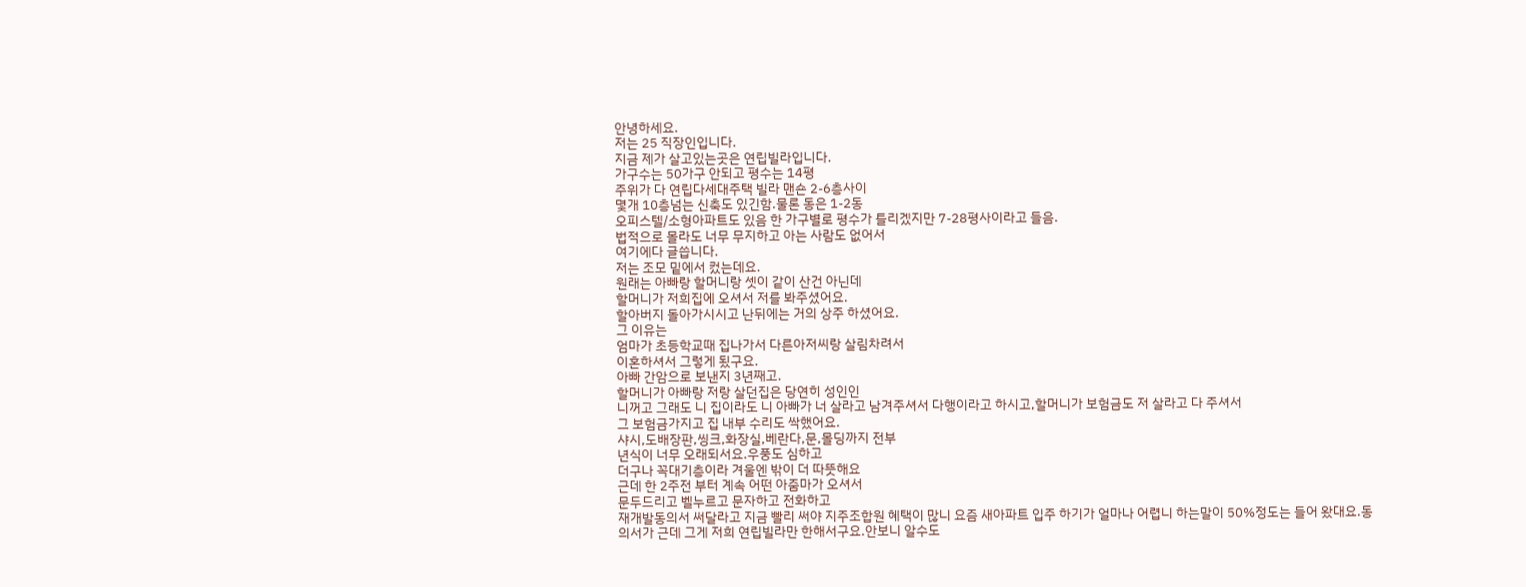안녕하세요.
저는 25 직장인입니다.
지금 제가 살고있는곳은 연립빌라입니다.
가구수는 50가구 안되고 평수는 14평
주위가 다 연립다세대주택 빌라 맨숀 2-6층사이
몇개 10층넘는 신축도 있긴함.물론 동은 1-2동
오피스텔/소형아파트도 있음 한 가구별로 평수가 틀리겠지만 7-28평사이라고 들음.
법적으로 몰라도 너무 무지하고 아는 사람도 없어서
여기에다 글씁니다.
저는 조모 밑에서 컸는데요.
원래는 아빠랑 할머니랑 셋이 같이 산건 아닌데
할머니가 저희집에 오셔서 저를 봐주셨어요.
할아버지 돌아가시시고 난뒤에는 거의 상주 하셨어요.
그 이유는
엄마가 초등학교때 집나가서 다른아저씨랑 살림차려서
이혼하셔서 그렇게 됬구요.
아빠 간암으로 보낸지 3년째고.
할머니가 아빠랑 저랑 살던집은 당연히 성인인
니꺼고 그래도 니 집이라도 니 아빠가 너 살라고 남겨주셔서 다행이라고 하시고,할머니가 보험금도 저 살라고 다 주셔서
그 보험금가지고 집 내부 수리도 싹했어요.
샤시,도배장판,씽크,화장실,베란다,문,몰딩까지 전부
년식이 너무 오래되서요.우풍도 심하고
더구나 꼭대기층이라 겨울엔 밖이 더 따뜻해요
근데 한 2주전 부터 계속 어떤 아줌마가 오셔서
문두드리고 벨누르고 문자하고 전화하고
재개발동의서 써달라고 지금 빨리 써야 지주조합원 혜택이 많니 요즘 새아파트 입주 하기가 얼마나 어렵니 하는말이 50%정도는 들어 왔대요.동의서가 근데 그게 저희 연립빌라만 한해서구요.안보니 알수도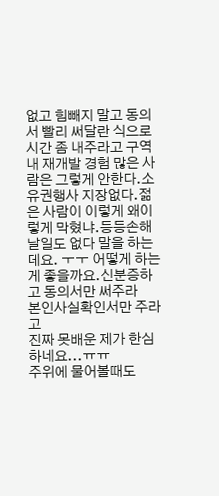없고 힘빼지 말고 동의서 빨리 써달란 식으로 시간 좀 내주라고 구역내 재개발 경험 많은 사람은 그렇게 안한다.소유권행사 지장없다.젊은 사람이 이렇게 왜이렇게 막혔냐.등등손해날일도 없다 말을 하는데요. ㅜㅜ 어떻게 하는게 좋을까요.신분증하고 동의서만 써주라
본인사실확인서만 주라고
진짜 못배운 제가 한심하네요...ㅠㅠ
주위에 물어볼때도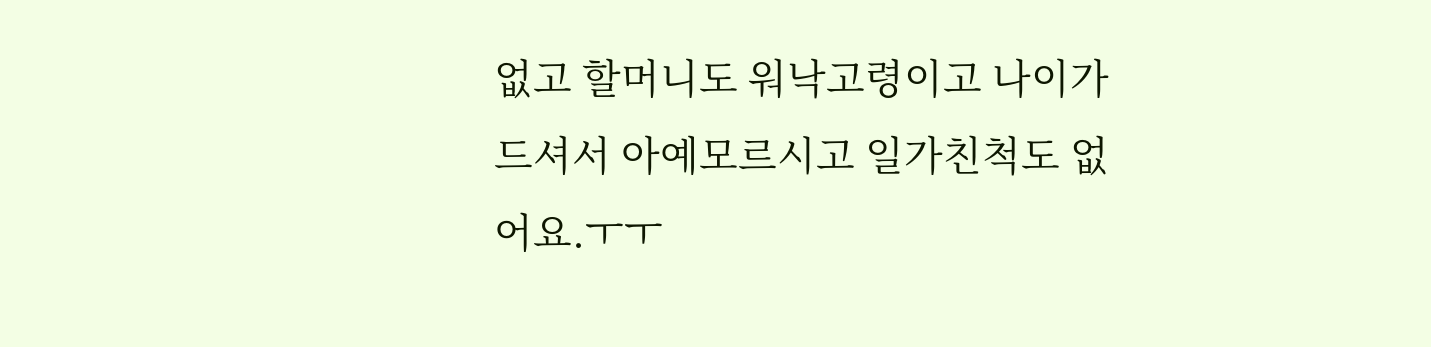없고 할머니도 워낙고령이고 나이가 드셔서 아예모르시고 일가친척도 없어요.ㅜㅜ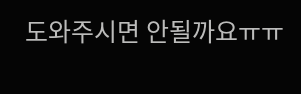도와주시면 안될까요ㅠㅠ